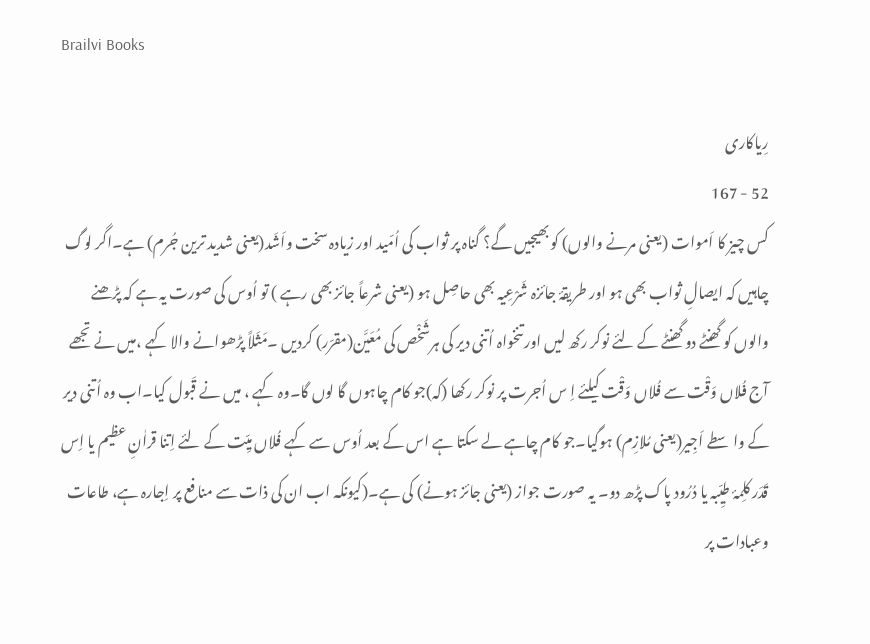Brailvi Books

رِیاکاری
52 - 167
کس چیز کا اَموات (یعنی مرنے والوں) کو بھیجیں گے؟ گناہ پر ثواب کی اُمّید اور زیادہ سخت واَشَد(یعنی شدید ترین جُرم) ہے۔اگر لوگ چاہیں کہ ایصالِ ثواب بھی ہو اور طریقۂ جائزہ شَرْعِیہ بھی حاصِل ہو (یعنی شرعاً جائز بھی رہے ) تو اُوس کی صورت یہ ہے کہ پڑھنے والوں کو گھنٹے دو گھنٹے کے لئے نوکر رکھ لیں اور تنخواہ اُتنی دیر کی ہرشَخْص کی مُعَیَّن(مقرّر) کردیں ۔مَثَلاً پڑھوانے والا کہے ،میں نے تجھے آج فُلاں وَقْت سے فُلاں وَقْت کیلئے اِ س اُجرت پر نوکر رکھا (کہ)جو کام چاہوں گا لوں گا۔وہ کہے ، میں نے قَبول کیا۔اب وہ اُتنی دیر کے واسطے اَجِیر(یعنی مُلازِم) ہوگیا۔جو کام چاہے لے سکتا ہے اس کے بعد اُوس سے کہے فُلاں میِّت کے لئے اِتنا قراٰنِ عظیم یا اِس قَدَر کلِمۂ طیِّبہ یا دُرُود پاک پڑھ دو۔ یہ صورت جواز (یعنی جائز ہونے) کی ہے۔(کیونکہ اب ان کی ذات سے منافع پر اِجارہ ہے، طاعات وعبادات پر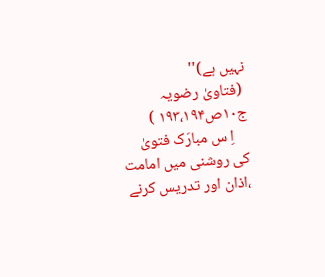نہیں ہے)''
 (فتاویٰ رضویہ ج۱۰ص۱۹۳،۱۹۴ )
    اِ س مبارَک فتویٰ کی روشنی میں امامت ،اذان اور تدریس کرنے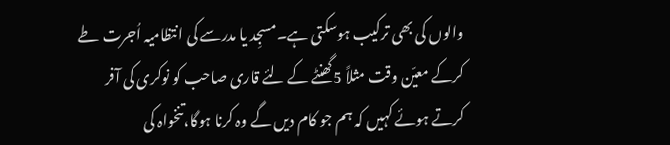والوں کی بھی ترکیب ہوسکتی ہے۔مسجِد یا مدرسے کی انتظامیہ اُجرت طے کرکے معیّن وقت مثلاً 5گھنٹے کے لئے قاری صاحب کو نوکری کی آفر کرتے ہوئے کہیں کہ ہم جو کام دیں گے وہ کرنا ہوگا،تنخواہ کی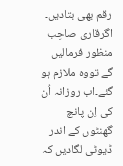رقم بھی بتادیں۔ اگرقاری صاحِب منظور فرمالیں گے تووہ ملازم ہو گئے۔اب روزانہ اُن کی اِن پانچ گھنٹوں کے اندر ڈیوٹی لگادیں کہ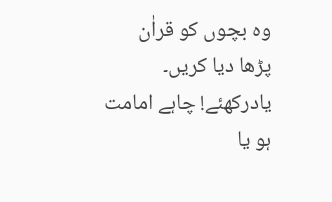وہ بچوں کو قراٰن پڑھا دیا کریں۔ یادرکھئے! چاہے امامت ہو یا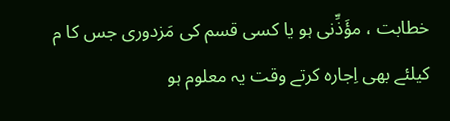خطابت ، مؤَذِّنی ہو یا کسی قسم کی مَزدوری جس کا م کیلئے بھی اِجارہ کرتے وقت یہ معلوم ہو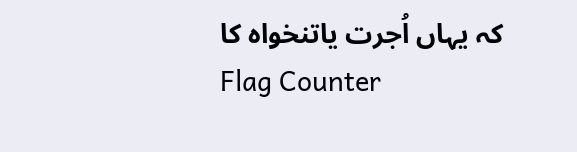کہ یہاں اُجرت یاتنخواہ کا
Flag Counter